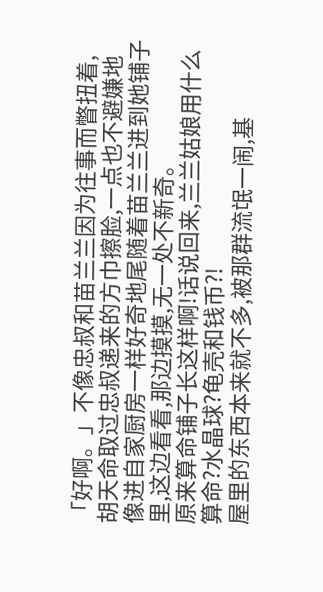「好啊。」不像忠叔和苗兰兰因为往事而瞥扭着,胡天命取过忠叔递来的方巾擦脸,一点也不避嫌地像进自家厨房一样好奇地尾随着苗兰兰进到她铺子里,这边看看,那边摸摸,无一处不新奇。
原来算命铺子长这样啊!话说回来,兰兰姑娘用什么算命?水晶球?龟壳和钱币?!
屋里的东西本来就不多,被那群流氓一闹,基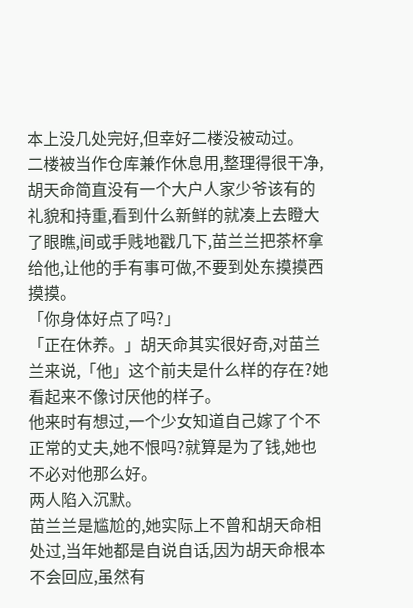本上没几处完好,但幸好二楼没被动过。
二楼被当作仓库兼作休息用,整理得很干净,胡天命简直没有一个大户人家少爷该有的礼貌和持重,看到什么新鲜的就凑上去瞪大了眼瞧,间或手贱地戳几下,苗兰兰把茶杯拿给他,让他的手有事可做,不要到处东摸摸西摸摸。
「你身体好点了吗?」
「正在休养。」胡天命其实很好奇,对苗兰兰来说,「他」这个前夫是什么样的存在?她看起来不像讨厌他的样子。
他来时有想过,一个少女知道自己嫁了个不正常的丈夫,她不恨吗?就算是为了钱,她也不必对他那么好。
两人陷入沉默。
苗兰兰是尴尬的,她实际上不曾和胡天命相处过,当年她都是自说自话,因为胡天命根本不会回应,虽然有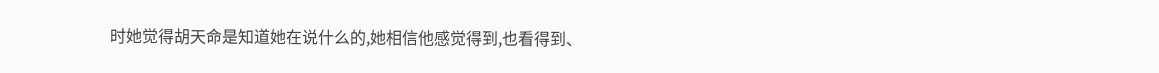时她觉得胡天命是知道她在说什么的,她相信他感觉得到,也看得到、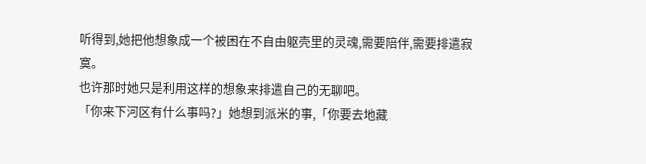听得到,她把他想象成一个被困在不自由躯壳里的灵魂,需要陪伴,需要排遣寂寞。
也许那时她只是利用这样的想象来排遣自己的无聊吧。
「你来下河区有什么事吗?」她想到派米的事,「你要去地藏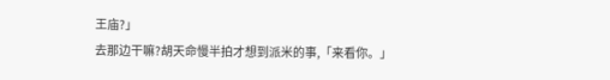王庙?」
去那边干嘛?胡天命慢半拍才想到派米的事,「来看你。」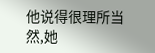他说得很理所当然,她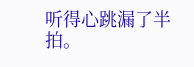听得心跳漏了半拍。